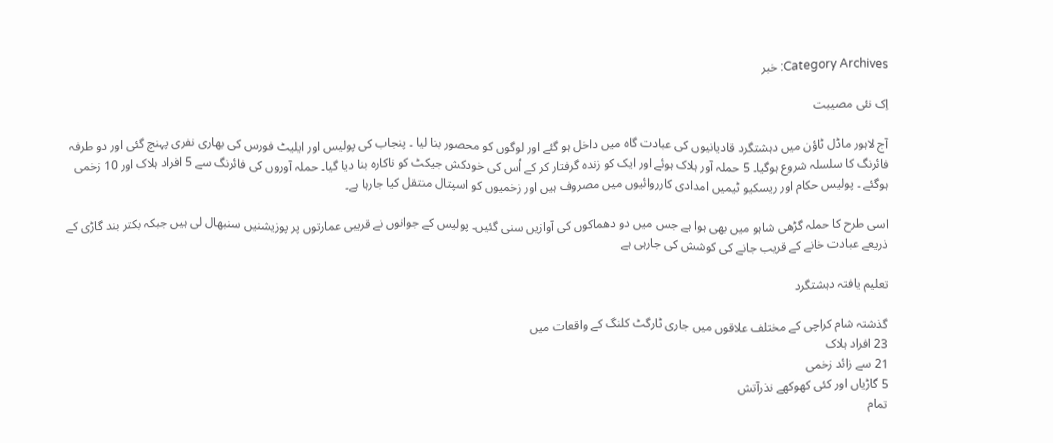Category Archives: خبر

اِک نئی مصيبت

آج لاہور ماڈل ٹاؤن میں دہشتگرد قادیانیوں کی عبادت گاہ میں داخل ہو گئے اور لوگوں کو محصور بنا لیا ۔ پنجاب کی پولیس اور ایلیٹ فورس کی بھاری نفری پہنچ گئی اور دو طرفہ فائرنگ کا سلسلہ شروع ہوگیا۔ 5 حملہ آور ہلاک ہوئے اور ایک کو زندہ گرفتار کر کے اُس کی خودکش جیکٹ کو ناکارہ بنا دیا گيا۔ حملہ آوروں کی فائرنگ سے 5 افراد ہلاک اور 10 زخمی ہوگئے ۔ پولیس حکام اور ریسکیو ٹیمیں امدادی کارروائیوں میں مصروف ہیں اور زخمیوں کو اسپتال منتقل کیا جارہا ہے۔

اسی طرح کا حملہ گڑھی شاہو میں بھی ہوا ہے جس ميں دو دھماکوں کی آوازیں سنی گئیں۔ پولیس کے جوانوں نے قریبی عمارتوں پر پوزیشنیں سنبھال لی ہیں جبکہ بکتر بند گاڑی کے ذریعے عبادت خانے کے قریب جانے کی کوشش کی جارہی ہے

تعليم يافتہ دہشتگرد

گذشتہ شام کراچی کے مختلف علاقوں میں جاری ٹارگٹ کلنگ کے واقعات میں
23 افراد ہلاک
21 سے زائد زخمی
5 گاڑیاں اور کئی کھوکھے نذرآتش
تمام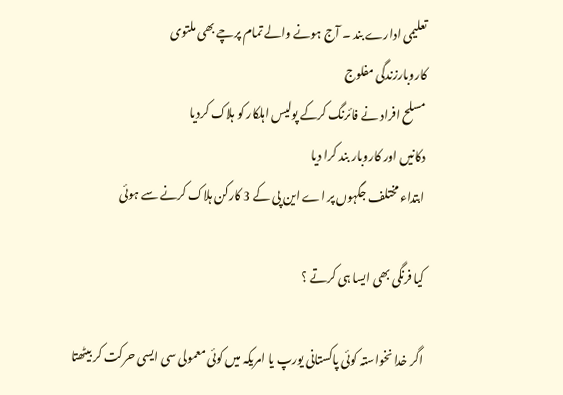تعلیمی ادارے بند ۔ آج ہونے والے تمام پرچے بھی ملتوی
کاروبارزندگی مفلوج
مسلح افراد نے فائرنگ کرکے پولیس اہلکار کو ہلاک کردیا
دکانیں اور کاروبار بند کرا دیا
ابتداء مختلف جگہوں پر اے اين پی کے 3 کارکن ہلاک کرنے سے ہوئی

کيا فرنگی بھی ايسا ہی کرتے ؟

اگر خدا نخواستہ کوئی پاکستانی يورپ يا امريکہ ميں کوئی معمولی سی ايسی حرکت کر بيٹھتا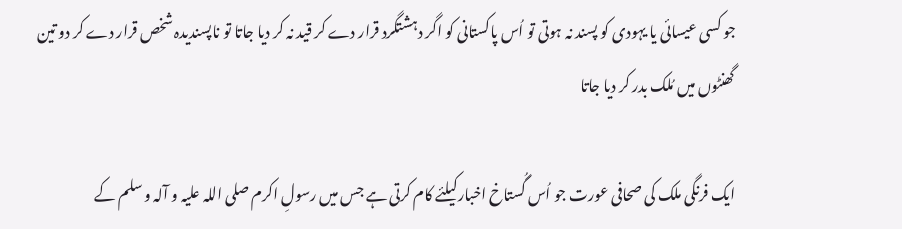جو کسی عيسائی يا يہودی کو پسند نہ ہوتی تو اُس پاکستانی کو اگر دہشتگرد قرار دے کر قيد نہ کر ديا جاتا تو ناپسنديدہ شخص قرار دے کر دو تين گھنٹوں ميں مُلک بدر کر ديا جاتا

ايک فرنگی ملک کی صحافی عورت جو اُس گُستاخ اخبارکيلئے کام کرتی ہے جس ميں رسولِ اکرم صلی اللہ عليہ و آلہ و سلم کے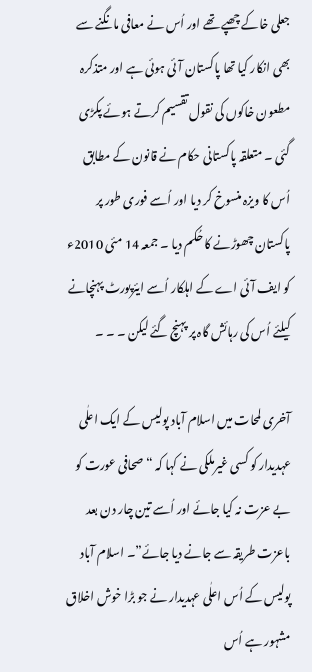جعلی خاکے چھپے تھے اور اُس نے معافی مانگنے سے بھی انکار کيا تھا پاکستان آئی ہوئی ہے اور متذکرہ مطعون خاکوں کی نقول تقسيم کرتے ہوئے پکڑی گئی ۔ متعلقہ پاکستانی حکام نے قانون کے مطابق اُس کا ويزہ منسوخ کر ديا اور اُسے فوری طور پر پاکستان چھوڑنے کا حُکم ديا ۔ جمعہ 14 مئی 2010ء کو ايف آئی اے کے اہلکار اُسے ايئرپورٹ پہنچانے کيلئے اُس کی رہائش گاہ پر پہنچ گئے ليکن ۔ ۔ ۔

آخری لمحات ميں اسلام آباد پوليس کے ايک اعلٰی عہديدار کو کسی غيرملکی نے کہا کہ “صحافی عورت کو بے عزت نہ کيا جائے اور اُسے تين چار دن بعد باعزت طريقہ سے جانے ديا جائے”۔ اسلام آباد پوليس کے اُس اعلٰی عہديدار نے جو بڑا خوش اخلاق مشہور ہے اُس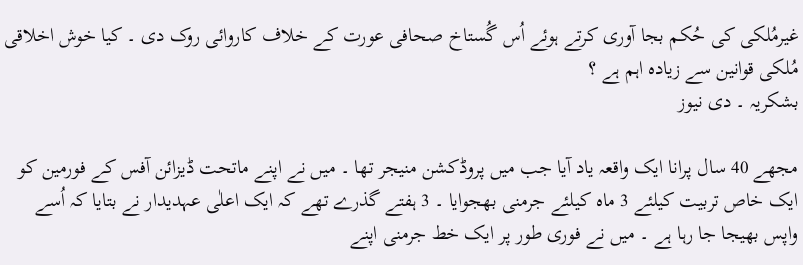غيرمُلکی کی حُکم بجا آوری کرتے ہوئے اُس گُستاخ صحافی عورت کے خلاف کاروائی روک دی ۔ کيا خوش اخلاقی مُلکی قوانين سے زيادہ اہم ہے ؟
بشکريہ ۔ دی نيوز

مجھے 40 سال پرانا ايک واقعہ ياد آيا جب ميں پروڈکشن منيجر تھا ۔ ميں نے اپنے ماتحت ڈيزائن آفس کے فورمين کو ايک خاص تربيت کيلئے 3 ماہ کيلئے جرمنی بھجوايا ۔ 3 ہفتے گذرے تھے کہ ايک اعلٰی عہديدار نے بتايا کہ اُسے واپس بھيجا جا رہا ہے ۔ ميں نے فوری طور پر ايک خط جرمنی اپنے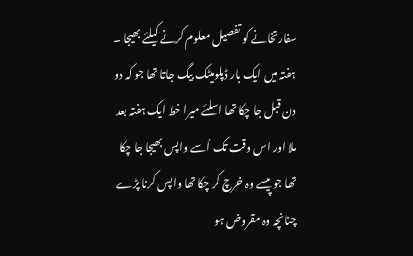سفارتخانے کو تفصيل معلوم کرنے کيلئے بھيجا ۔ ہفتہ ميں ايک بار ڈپلوميٹک بيگ جاتا تھا جو کہ دو دن قبل جا چکا تھا اسلئے ميرا خط ايک ہفتہ بعد ملا اور اس وقت تک اُسے واپس بھيجا جا چکا تھا جو پيسے وہ خرچ کر چکا تھا واپس کرنا پڑے چنانچہ وہ مقروض ہو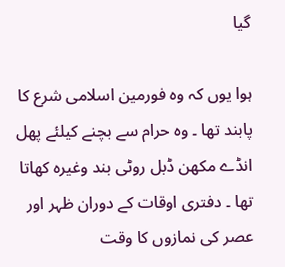گيا

ہوا يوں کہ وہ فورمين اسلامی شرع کا پابند تھا ۔ وہ حرام سے بچنے کيلئے پھل انڈے مکھن ڈبل روٹی بند وغيرہ کھاتا تھا ۔ دفتری اوقات کے دوران ظہر اور عصر کی نمازوں کا وقت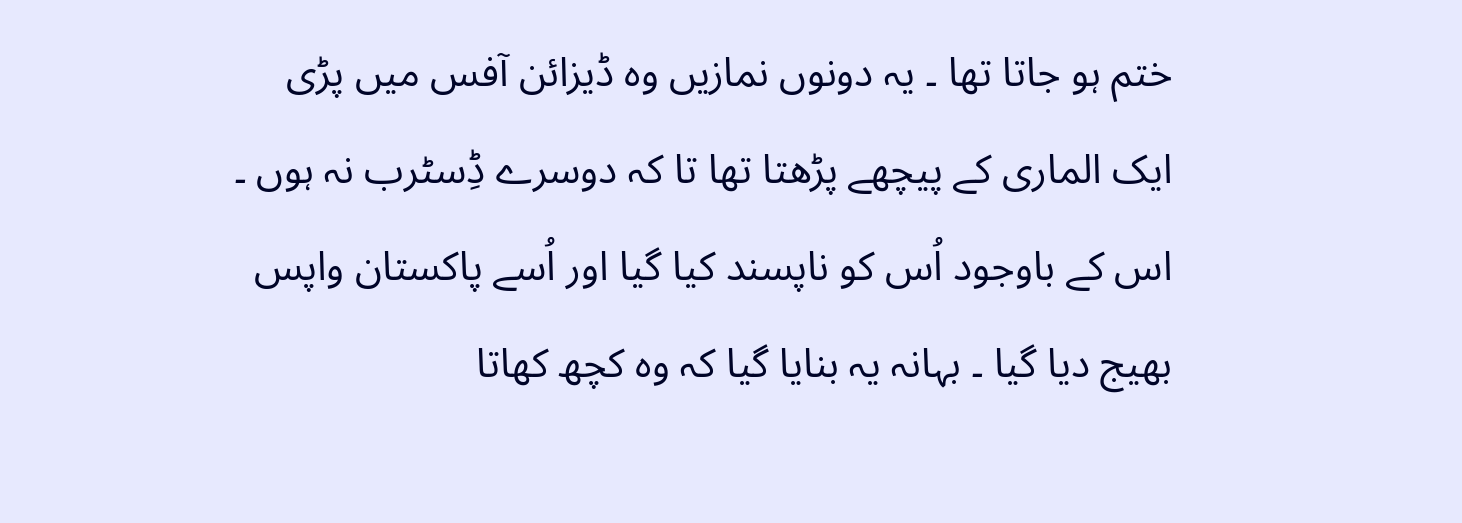ختم ہو جاتا تھا ۔ يہ دونوں نمازيں وہ ڈيزائن آفس ميں پڑی ايک الماری کے پيچھے پڑھتا تھا تا کہ دوسرے ڈِسٹرب نہ ہوں ۔ اس کے باوجود اُس کو ناپسند کيا گيا اور اُسے پاکستان واپس بھيج ديا گيا ۔ بہانہ يہ بنايا گيا کہ وہ کچھ کھاتا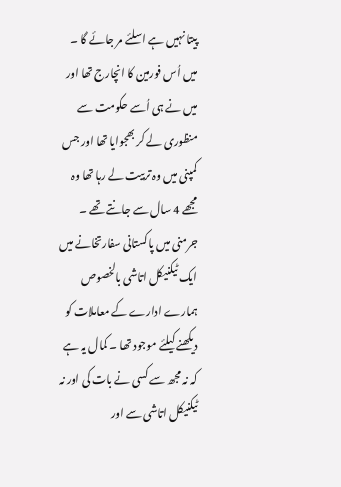پيتا نہيں ہے اسلئے مر جائے گا ۔ ميں اُس فورمين کا انچارج تھا اور ميں نے ہی اُسے حکومت سے منظوری لے کر بھجوايا تھا اور جس کمپنی ميں وہ تربيت لے رہا تھا وہ مجھے 4 سال سے جانتے تھے ۔ جرمنی ميں پاکستانی سفارتخانے ميں ايک ٹيکنيکل اتاشی بالخصوص ہمارے ادارے کے معاملات کو ديکھنے کيلئے موجود تھا ۔ کمال يہ ہے کہ نہ مجھ سے کسی نے بات کی اور نہ ٹيکنيکل اتاشی سے اور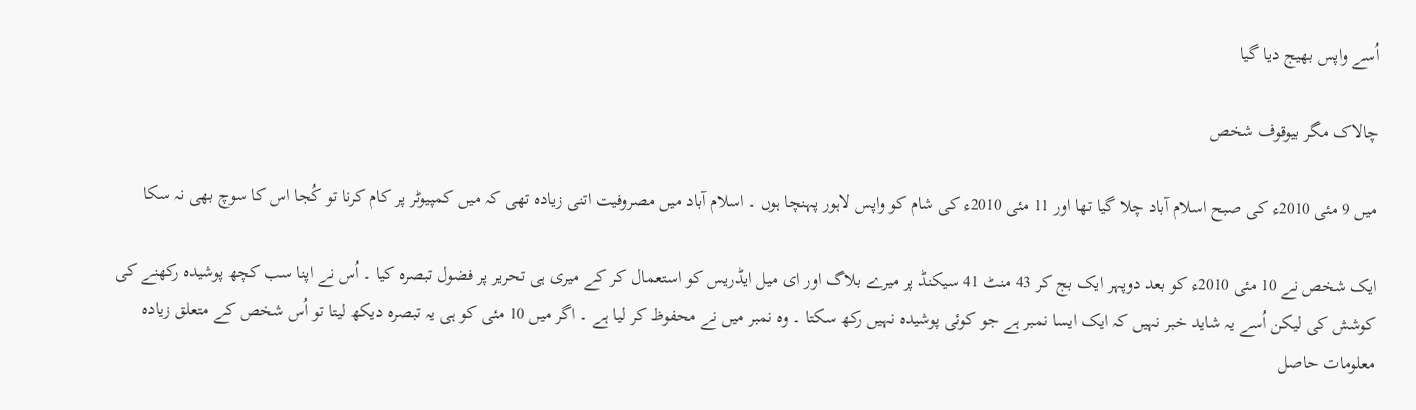اُسے واپس بھيج ديا گيا

چالاک مگر بيوقوف شخص

ميں 9 مئی 2010ء کی صبح اسلام آباد چلا گيا تھا اور 11 مئی 2010ء کی شام کو واپس لاہور پہنچا ہوں ۔ اسلام آباد ميں مصروفيت اتنی زيادہ تھی کہ ميں کمپيوٹر پر کام کرنا تو کُجا اس کا سوچ بھی نہ سکا

ايک شخص نے 10 مئی 2010ء کو بعد دوپہر ايک بج کر 43 منٹ 41 سيکنڈ پر ميرے بلاگ اور ای ميل ايڈريس کو استعمال کر کے ميری ہی تحرير پر فضول تبصرہ کيا ۔ اُس نے اپنا سب کچھ پوشيدہ رکھنے کی کوشش کی ليکن اُسے يہ شايد خبر نہيں کہ ايک ايسا نمبر ہے جو کوئی پوشيدہ نہيں رکھ سکتا ۔ وہ نمبر ميں نے محفوظ کر ليا ہے ۔ اگر ميں 10 مئی کو ہی يہ تبصرہ ديکھ ليتا تو اُس شخص کے متعلق زيادہ معلومات حاصل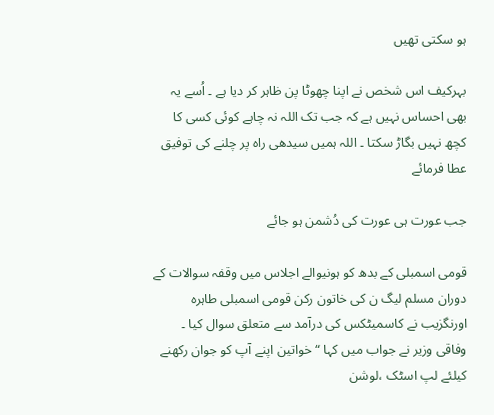ہو سکتی تھيں

بہرکيف اس شخص نے اپنا چھوٹا پن ظاہر کر ديا ہے ۔ اُسے يہ بھی احساس نہيں ہے کہ جب تک اللہ نہ چاہے کوئی کسی کا کچھ نہيں بگاڑ سکتا ۔ اللہ ہميں سيدھی راہ پر چلنے کی توفيق عطا فرمائے

جب عورت ہی عورت کی دُشمن ہو جائے

قومی اسمبلی کے بدھ کو ہونیوالے اجلاس میں وقفہ سوالات کے دوران مسلم لیگ ن کی خاتون رکن قومی اسمبلی طاہرہ اورنگزیب نے کاسمیٹکس کی درآمد سے متعلق سوال کیا ۔ وفاقی وزیر نے جواب ميں کہا “خواتین اپنے آپ کو جوان رکھنے کیلئے لپ اسٹک ،لوشن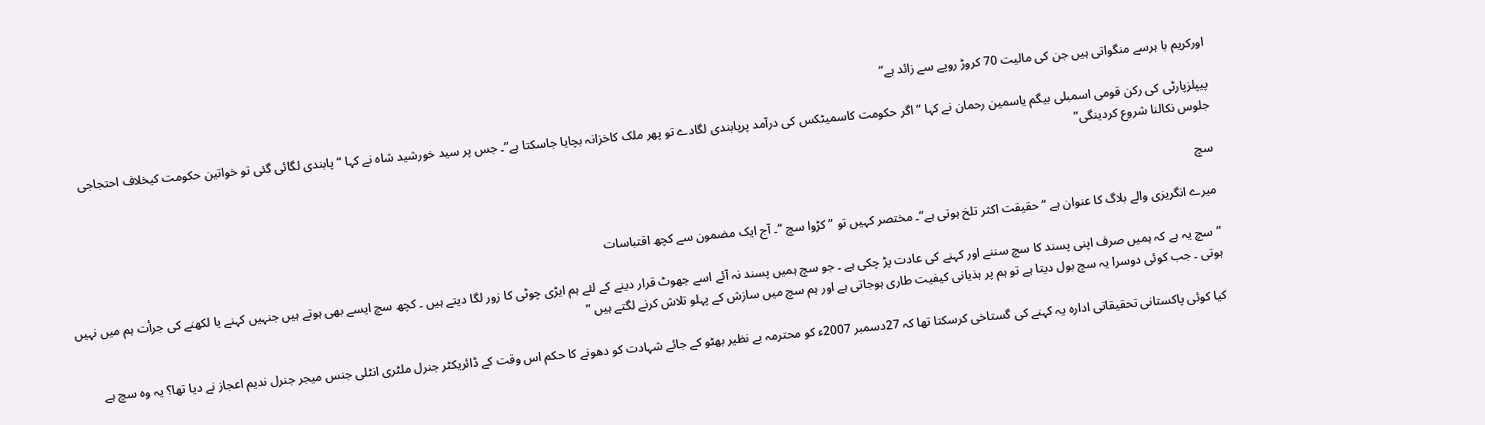اورکریم با ہرسے منگواتی ہیں جن کی ماليت 70 کروڑ روپے سے زائد ہے”

پیپلزپارٹی کی رکن قومی اسمبلی بیگم یاسمین رحمان نے کہا ” اگر حکومت کاسمیٹکس کی درآمد پرپابندی لگادے تو پھر ملک کاخزانہ بچایا جاسکتا ہے”۔ جس پر سید خورشید شاہ نے کہا “پابندی لگائی گئی تو خواتین حکومت کیخلاف احتجاجی جلوس نکالنا شروع کردینگی”

سچ

ميرے انگريزی والے بلاگ کا عنوان ہے “حقيقت اکثر تلخ ہوتی ہے“۔ مختصر کہيں تو ” کڑوا سچ “۔ آج ايک مضمون سے کچھ اقتباسات

” سچ یہ ہے کہ ہمیں صرف اپنی پسند کا سچ سننے اور کہنے کی عادت پڑ چکی ہے ۔ جو سچ ہمیں پسند نہ آئے اسے جھوٹ قرار دینے کے لئے ہم ایڑی چوٹی کا زور لگا دیتے ہیں ۔ کچھ سچ ایسے بھی ہوتے ہیں جنہیں کہنے یا لکھنے کی جرأت ہم میں نہیں ہوتی ۔ جب کوئی دوسرا یہ سچ بول دیتا ہے تو ہم پر ہذیانی کیفیت طاری ہوجاتی ہے اور ہم سچ میں سازش کے پہلو تلاش کرنے لگتے ہیں ”

کیا کوئی پاکستانی تحقیقاتی ادارہ یہ کہنے کی گستاخی کرسکتا تھا کہ 27دسمبر 2007ء کو محترمہ بے نظیر بھٹو کے جائے شہادت کو دھونے کا حکم اس وقت کے ڈائریکٹر جنرل ملٹری انٹلی جنس میجر جنرل ندیم اعجاز نے دیا تھا؟ یہ وہ سچ ہے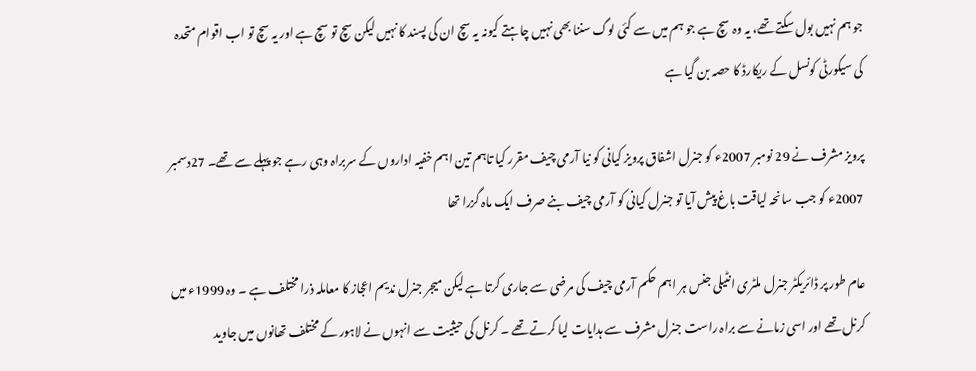جو ہم نہیں بول سکتے تھے، یہ وہ سچ ہے جو ہم میں سے کئی لوگ سننا بھی نہیں چاہتے کیونہ یہ سچ ان کی پسند کا نہیں لیکن سچ تو سچ ہے اور یہ سچ تو اب اقوام متحدہ کی سیکورٹی کونسل کے ریکارڈ کا حصہ بن گیا ہے

پرویز مشرف نے 29 نومبر 2007ء کو جنرل اشفاق پرویز کیانی کو نیا آرمی چیف مقرر کیا تاہم تین اہم خفیہ اداروں کے سربراہ وہی رہے جو پہلے سے تھے۔ 27دسمبر 2007ء کو جب سانحہ لیاقت باغ پیش آیا تو جنرل کیانی کو آرمی چیف بنے صرف ایک ماہ گزرا تھا

عام طور پر ڈائریکٹر جنرل ملٹری انٹیلی جنس ہر اہم حکم آرمی چیف کی مرضی سے جاری کرتا ہے لیکن میجر جنرل ندیم اعجاز کا معاملہ ذرا مختلف ہے ۔ وہ 1999ء میں کرنل تھے اور اسی زمانے سے براہ راست جنرل مشرف سے ہدایات لیا کرتے تھے ۔ کرنل کی حیثیت سے انہوں نے لاہور کے مختلف تھانوں میں جاوید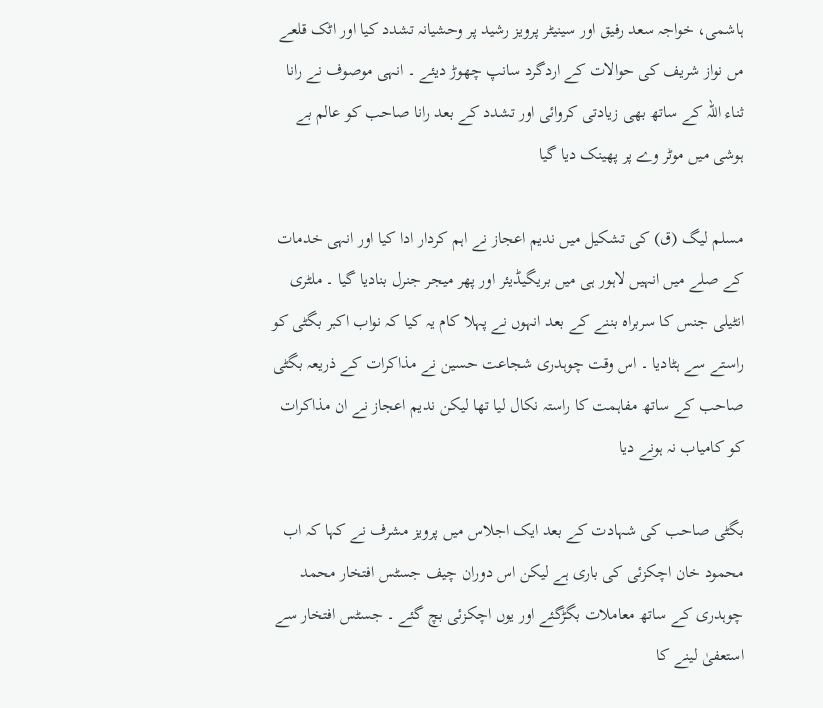ہاشمی، خواجہ سعد رفیق اور سینیٹر پرویز رشید پر وحشیانہ تشدد کیا اور اٹک قلعے مں نواز شریف کی حوالات کے اردگرد سانپ چھوڑ دیئے ۔ انہی موصوف نے رانا ثناء اللہ کے ساتھ بھی زیادتی کروائی اور تشدد کے بعد رانا صاحب کو عالم بے ہوشی میں موٹر وے پر پھینک دیا گیا

مسلم لیگ (ق) کی تشکیل میں ندیم اعجاز نے اہم کردار ادا کیا اور انہی خدمات کے صلے میں انہیں لاہور ہی میں بریگیڈیئر اور پھر میجر جنرل بنادیا گیا ۔ ملٹری انٹیلی جنس کا سربراہ بننے کے بعد انہوں نے پہلا کام یہ کیا کہ نواب اکبر بگٹی کو راستے سے ہٹادیا ۔ اس وقت چوہدری شجاعت حسین نے مذاکرات کے ذریعہ بگٹی صاحب کے ساتھ مفاہمت کا راستہ نکال لیا تھا لیکن ندیم اعجاز نے ان مذاکرات کو کامیاب نہ ہونے دیا

بگٹی صاحب کی شہادت کے بعد ایک اجلاس میں پرویز مشرف نے کہا کہ اب محمود خان اچکزئی کی باری ہے لیکن اس دوران چیف جسٹس افتخار محمد چوہدری کے ساتھ معاملات بگڑگئے اور یوں اچکزئی بچ گئے ۔ جسٹس افتخار سے استعفیٰ لینے کا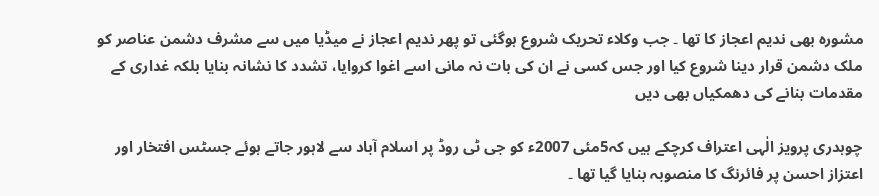مشورہ بھی ندیم اعجاز کا تھا ۔ جب وکلاء تحریک شروع ہوگئی تو پھر ندیم اعجاز نے میڈیا میں سے مشرف دشمن عناصر کو ملک دشمن قرار دینا شروع کیا اور جس کسی نے ان کی بات نہ مانی اسے اغوا کروایا، تشدد کا نشانہ بنایا بلکہ غداری کے مقدمات بنانے کی دھمکیاں بھی دیں

چوہدری پرویز الٰہی اعتراف کرچکے ہیں کہ5مئی 2007ء کو جی ٹی روڈ پر اسلام آباد سے لاہور جاتے ہوئے جسٹس افتخار اور اعتزاز احسن پر فائرنگ کا منصوبہ بنایا گیا تھا ۔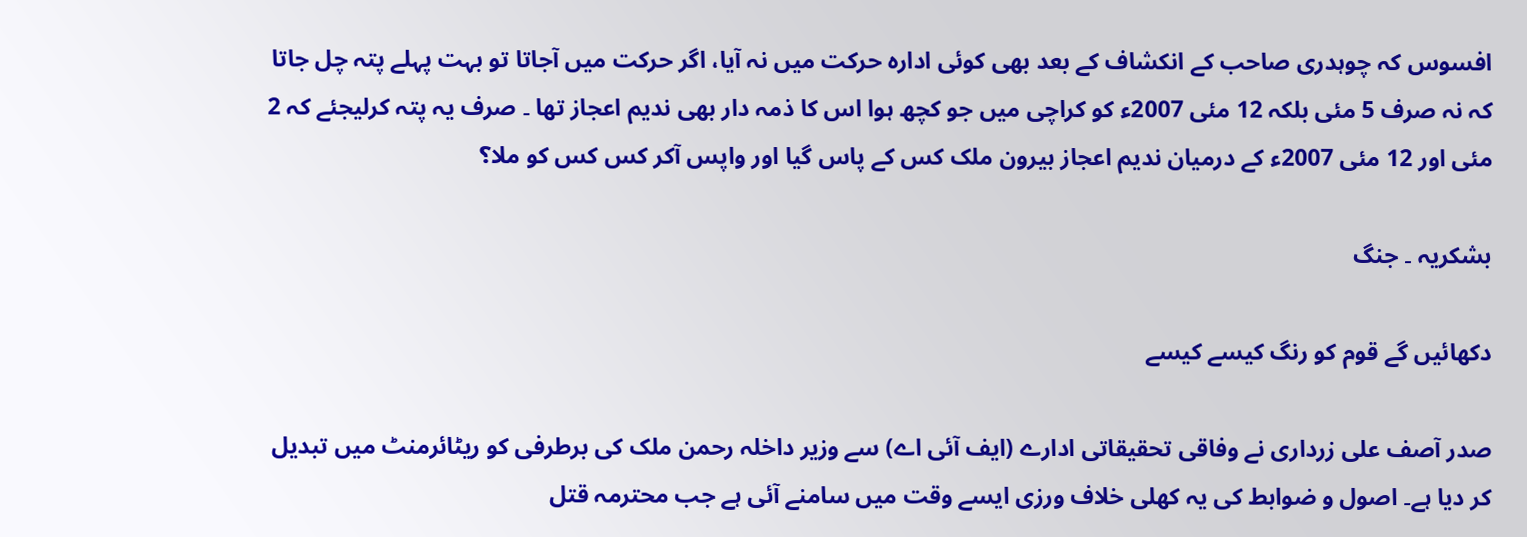افسوس کہ چوہدری صاحب کے انکشاف کے بعد بھی کوئی ادارہ حرکت میں نہ آیا، اگر حرکت میں آجاتا تو بہت پہلے پتہ چل جاتا کہ نہ صرف 5 مئی بلکہ 12 مئی 2007ء کو کراچی میں جو کچھ ہوا اس کا ذمہ دار بھی ندیم اعجاز تھا ۔ صرف یہ پتہ کرلیجئے کہ 2 مئی اور 12 مئی 2007ء کے درمیان ندیم اعجاز بیرون ملک کس کے پاس گیا اور واپس آکر کس کس کو ملا؟

بشکريہ ۔ جنگ

دکھائيں گے قوم کو رنگ کيسے کيسے

صدر آصف علی زرداری نے وفاقی تحقیقاتی ادارے (ایف آئی اے) سے وزیر داخلہ رحمن ملک کی برطرفی کو ریٹائرمنٹ میں تبدیل کر دیا ہے۔ اصول و ضوابط کی یہ کھلی خلاف ورزی ایسے وقت میں سامنے آئی ہے جب محترمہ قتل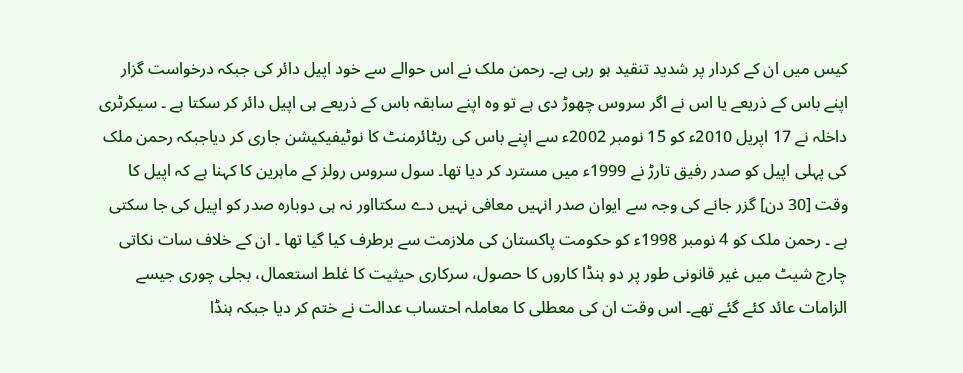کیس میں ان کے کردار پر شدید تنقید ہو رہی ہے۔ رحمن ملک نے اس حوالے سے خود اپیل دائر کی جبکہ درخواست گزار اپنے باس کے ذریعے یا اس نے اگر سروس چھوڑ دی ہے تو وہ اپنے سابقہ باس کے ذریعے ہی اپیل دائر کر سکتا ہے ۔ سیکرٹری داخلہ نے 17 اپریل 2010ء کو 15 نومبر 2002ء سے اپنے باس کی ریٹائرمنٹ کا نوٹیفیکیشن جاری کر دیاجبکہ رحمن ملک کی پہلی اپیل کو صدر رفیق تارڑ نے 1999ء میں مسترد کر دیا تھا۔ سول سروس رولز کے ماہرین کا کہنا ہے کہ اپیل کا وقت [30 دن] گزر جانے کی وجہ سے ایوان صدر انہیں معافی نہیں دے سکتااور نہ ہی دوبارہ صدر کو اپيل کی جا سکتی ہے ۔ رحمن ملک کو 4 نومبر 1998ء کو حکومت پاکستان کی ملازمت سے برطرف کیا گیا تھا ۔ ان کے خلاف سات نکاتی چارج شیٹ میں غیر قانونی طور پر دو ہنڈا کاروں کا حصول، سرکاری حیثیت کا غلط استعمال، بجلی چوری جیسے الزامات عائد کئے گئے تھے۔ اس وقت ان کی معطلی کا معاملہ احتساب عدالت نے ختم کر دیا جبکہ ہنڈا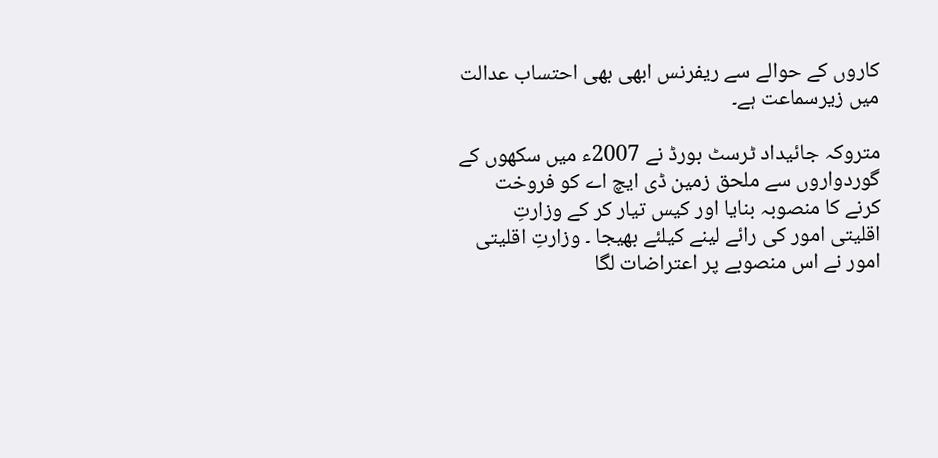کاروں کے حوالے سے ریفرنس ابھی بھی احتساب عدالت میں زیرسماعت ہے۔

متروکہ جائيداد ٹرسٹ بورڈ نے 2007ء ميں سکھوں کے گوردواروں سے ملحق زمين ڈی ايچ اے کو فروخت کرنے کا منصوبہ بنايا اور کيس تيار کر کے وزارتِ اقليتی امور کی رائے لينے کيلئے بھيجا ۔ وزارتِ اقليتی امور نے اس منصوبے پر اعتراضات لگا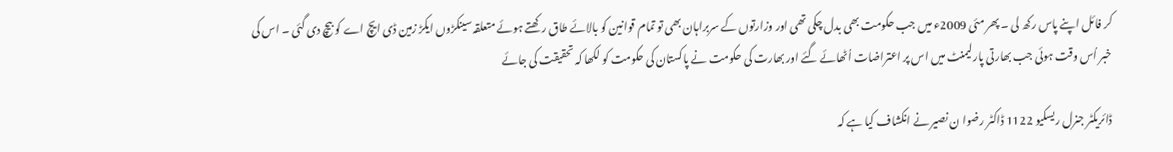کر فائل اپنے پاس رکھ لی ۔ پھر مئی 2009ء ميں جب حکومت بھی بدل چکی تھی اور وزارتوں کے سربراہان بھی تو تمام قوانين کو بالائے طاق رکھتے ہوئے متعلقہ سينکڑوں ايکڑ زمين ڈی ايچ اے کو بيچ دی گئی ۔ اس کی خبر اُس وقت ہوئی جب بھارتی پارليمنٹ ميں اس پر اعتراضات اُٹھائے گئے اور بھارت کی حکومت نے پاکستان کی حکومت کو لکھا کہ تحقيقت کی جائے

ڈائریکٹر جنرل ریسکیو 1122 ڈاکٹر رضوا ن نصیر نے انکشاف کیا ہے کہ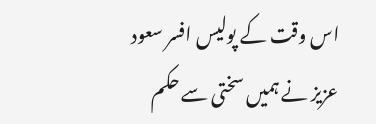اس وقت کے پولیس افسر سعود عزیز نے ہمیں سختی سے حکم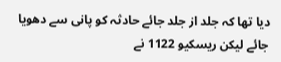دیا تھا کہ جلد از جلد جائے حادثہ کو پانی سے دھویا جائے لیکن ریسکیو 1122 نے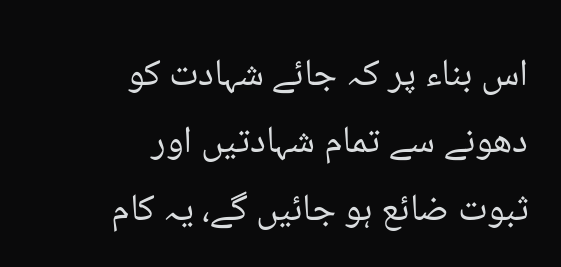اس بناء پر کہ جائے شہادت کو دھونے سے تمام شہادتیں اور ثبوت ضائع ہو جائیں گے، یہ کام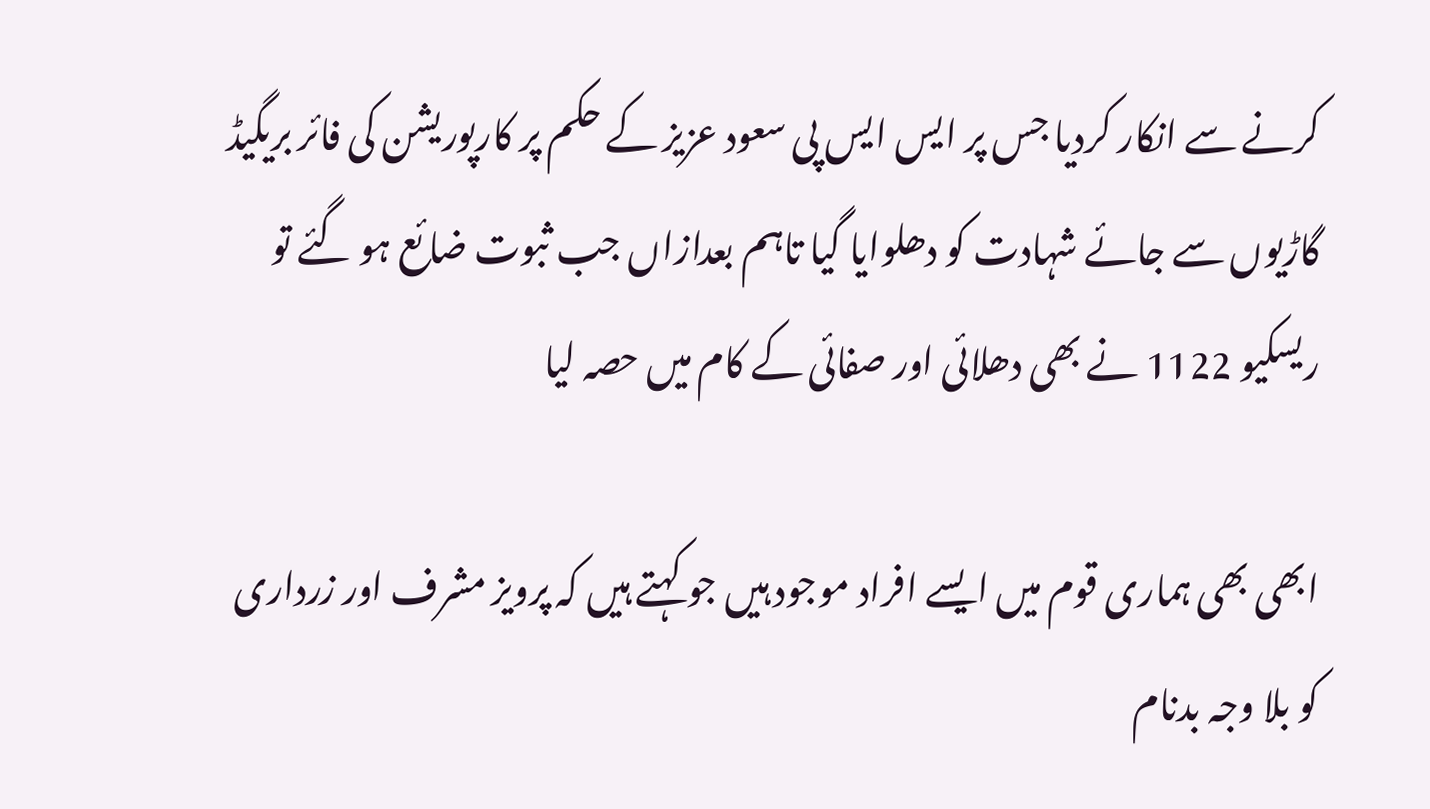کرنے سے انکار کردیا جس پر ایس ایس پی سعود عزیز کے حکم پر کارپوریشن کی فائر بریگیڈ گاڑیوں سے جائے شہادت کو دھلوایا گیا تاہم بعدازاں جب ثبوت ضائع ہو گئے تو ریسکیو 1122 نے بھی دھلائی اور صفائی کے کام میں حصہ لیا

ابھی بھی ہماری قوم ميں ايسے افراد موجود ہيں جو کہتے ہيں کہ پرويز مشرف اور زرداری کو بلا وجہ بدنام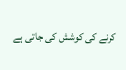کرنے کی کوشش کی جاتی ہے